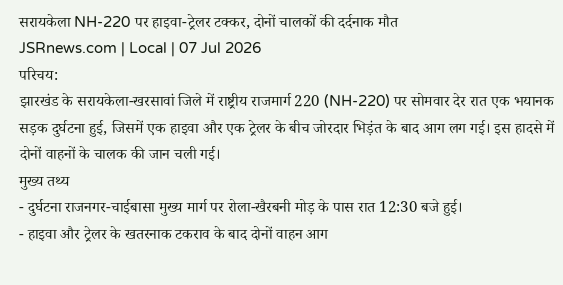सरायकेला NH-220 पर हाइवा-ट्रेलर टक्कर, दोनों चालकों की दर्दनाक मौत
JSRnews.com | Local | 07 Jul 2026
परिचय:
झारखंड के सरायकेला-खरसावां जिले में राष्ट्रीय राजमार्ग 220 (NH-220) पर सोमवार देर रात एक भयानक सड़क दुर्घटना हुई, जिसमें एक हाइवा और एक ट्रेलर के बीच जोरदार भिड़ंत के बाद आग लग गई। इस हादसे में दोनों वाहनों के चालक की जान चली गई।
मुख्य तथ्य
- दुर्घटना राजनगर-चाईबासा मुख्य मार्ग पर रोला-खैरबनी मोड़ के पास रात 12:30 बजे हुई।
- हाइवा और ट्रेलर के खतरनाक टकराव के बाद दोनों वाहन आग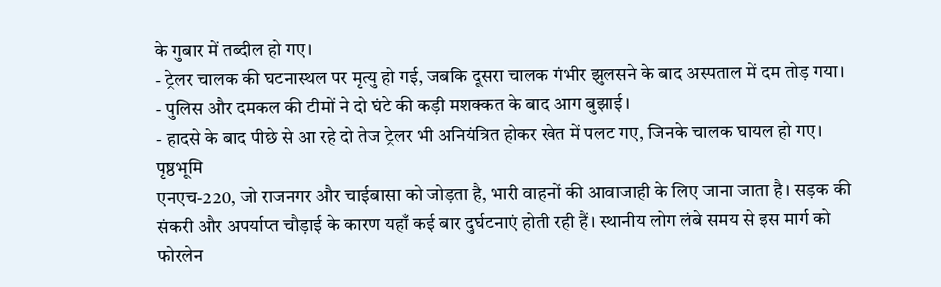के गुबार में तब्दील हो गए।
- ट्रेलर चालक की घटनास्थल पर मृत्यु हो गई, जबकि दूसरा चालक गंभीर झुलसने के बाद अस्पताल में दम तोड़ गया।
- पुलिस और दमकल की टीमों ने दो घंटे की कड़ी मशक्कत के बाद आग बुझाई।
- हादसे के बाद पीछे से आ रहे दो तेज ट्रेलर भी अनियंत्रित होकर खेत में पलट गए, जिनके चालक घायल हो गए।
पृष्ठभूमि
एनएच-220, जो राजनगर और चाईबासा को जोड़ता है, भारी वाहनों की आवाजाही के लिए जाना जाता है। सड़क की संकरी और अपर्याप्त चौड़ाई के कारण यहाँ कई बार दुर्घटनाएं होती रही हैं। स्थानीय लोग लंबे समय से इस मार्ग को फोरलेन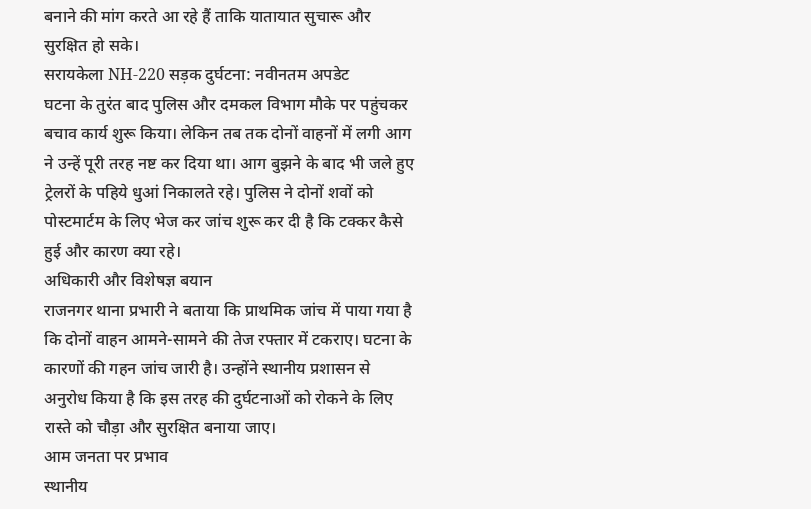बनाने की मांग करते आ रहे हैं ताकि यातायात सुचारू और सुरक्षित हो सके।
सरायकेला NH-220 सड़क दुर्घटना: नवीनतम अपडेट
घटना के तुरंत बाद पुलिस और दमकल विभाग मौके पर पहुंचकर बचाव कार्य शुरू किया। लेकिन तब तक दोनों वाहनों में लगी आग ने उन्हें पूरी तरह नष्ट कर दिया था। आग बुझने के बाद भी जले हुए ट्रेलरों के पहिये धुआं निकालते रहे। पुलिस ने दोनों शवों को पोस्टमार्टम के लिए भेज कर जांच शुरू कर दी है कि टक्कर कैसे हुई और कारण क्या रहे।
अधिकारी और विशेषज्ञ बयान
राजनगर थाना प्रभारी ने बताया कि प्राथमिक जांच में पाया गया है कि दोनों वाहन आमने-सामने की तेज रफ्तार में टकराए। घटना के कारणों की गहन जांच जारी है। उन्होंने स्थानीय प्रशासन से अनुरोध किया है कि इस तरह की दुर्घटनाओं को रोकने के लिए रास्ते को चौड़ा और सुरक्षित बनाया जाए।
आम जनता पर प्रभाव
स्थानीय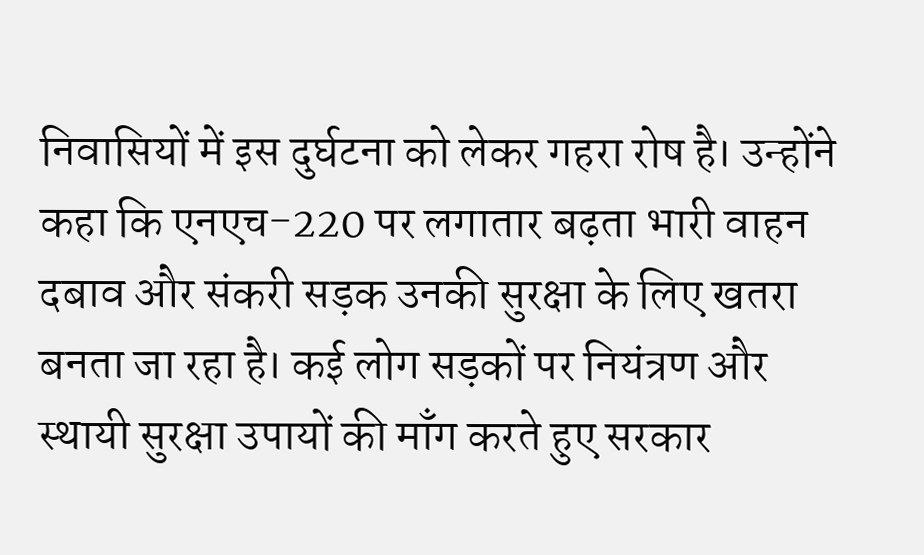निवासियों में इस दुर्घटना को लेकर गहरा रोष है। उन्होंने कहा कि एनएच-220 पर लगातार बढ़ता भारी वाहन दबाव और संकरी सड़क उनकी सुरक्षा के लिए खतरा बनता जा रहा है। कई लोग सड़कों पर नियंत्रण और स्थायी सुरक्षा उपायों की माँग करते हुए सरकार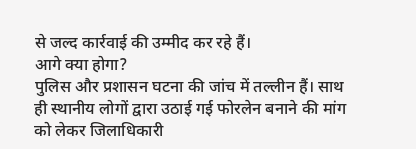से जल्द कार्रवाई की उम्मीद कर रहे हैं।
आगे क्या होगा?
पुलिस और प्रशासन घटना की जांच में तल्लीन हैं। साथ ही स्थानीय लोगों द्वारा उठाई गई फोरलेन बनाने की मांग को लेकर जिलाधिकारी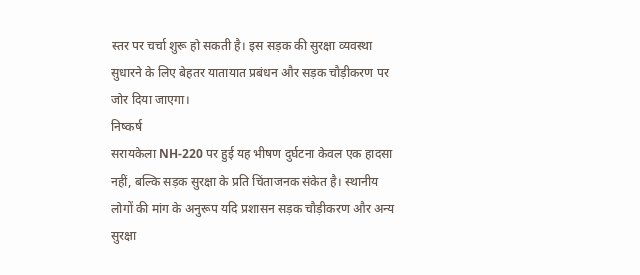स्तर पर चर्चा शुरू हो सकती है। इस सड़क की सुरक्षा व्यवस्था सुधारने के लिए बेहतर यातायात प्रबंधन और सड़क चौड़ीकरण पर जोर दिया जाएगा।
निष्कर्ष
सरायकेला NH-220 पर हुई यह भीषण दुर्घटना केवल एक हादसा नहीं, बल्कि सड़क सुरक्षा के प्रति चिंताजनक संकेत है। स्थानीय लोगों की मांग के अनुरूप यदि प्रशासन सड़क चौड़ीकरण और अन्य सुरक्षा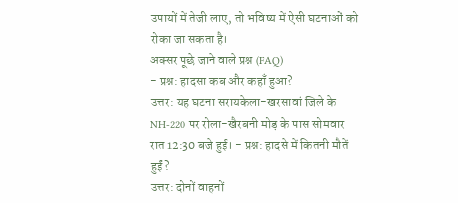उपायों में तेजी लाए, तो भविष्य में ऐसी घटनाओं को रोका जा सकता है।
अक्सर पूछे जाने वाले प्रश्न (FAQ)
- प्रश्न: हादसा कब और कहाँ हुआ?
उत्तर: यह घटना सरायकेला-खरसावां जिले के NH-220 पर रोला-खैरबनी मोड़ के पास सोमवार रात 12:30 बजे हुई। - प्रश्न: हादसे में कितनी मौतें हुईं?
उत्तर: दोनों वाहनों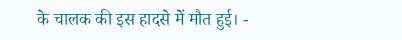के चालक की इस हादसे में मौत हुई। -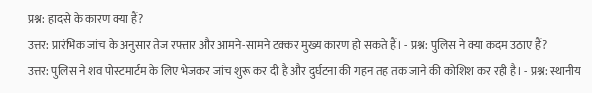प्रश्न: हादसे के कारण क्या हैं?
उत्तर: प्रारंभिक जांच के अनुसार तेज रफ्तार और आमने-सामने टक्कर मुख्य कारण हो सकते हैं। - प्रश्न: पुलिस ने क्या कदम उठाए हैं?
उत्तर: पुलिस ने शव पोस्टमार्टम के लिए भेजकर जांच शुरू कर दी है और दुर्घटना की गहन तह तक जाने की कोशिश कर रही है। - प्रश्न: स्थानीय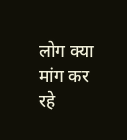लोग क्या मांग कर रहे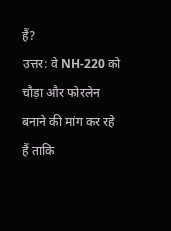हैं?
उत्तर: वे NH-220 को चौड़ा और फोरलेन बनाने की मांग कर रहे हैं ताकि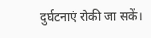दुर्घटनाएं रोकी जा सकें।